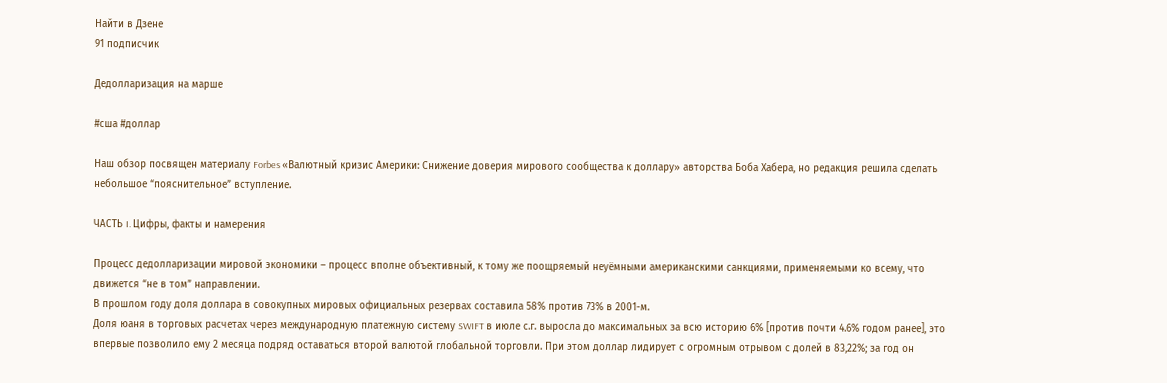Найти в Дзене
91 подписчик

Дедолларизация на марше

#сша #доллар

Наш обзор посвящен материалу Forbes «Валютный кризис Америки: Снижение доверия мирового сообщества к доллару» авторства Боба Хабера, но редакция решила сделать небольшое “пояснительное” вступление.

ЧАСТЬ I. Цифры, факты и намерения

Процесс дедолларизации мировой экономики – процесс вполне объективный, к тому же поощряемый неуёмными американскими санкциями, применяемыми ко всему, что движется “не в том” направлении.
В прошлом году доля доллара в совокупных мировых официальных резервах составила 58% против 73% в 2001-м.
Доля юаня в торговых расчетах через международную платежную систему SWIFT в июле с.г. выросла до максимальных за всю историю 6% [против почти 4.6% годом ранее], это впервые позволило ему 2 месяца подряд оставаться второй валютой глобальной торговли. При этом доллар лидирует с огромным отрывом с долей в 83,22%; за год он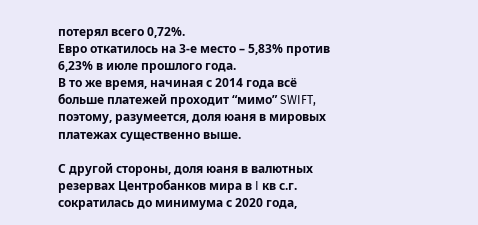потерял всего 0,72%.
Евро откатилось на 3-е место – 5,83% против 6,23% в июле прошлого года.
В то же время, начиная с 2014 года всё больше платежей проходит “мимо” SWIFT, поэтому, разумеется, доля юаня в мировых платежах существенно выше.

С другой стороны, доля юаня в валютных резервах Центробанков мира в I кв с.г. сократилась до минимума с 2020 года,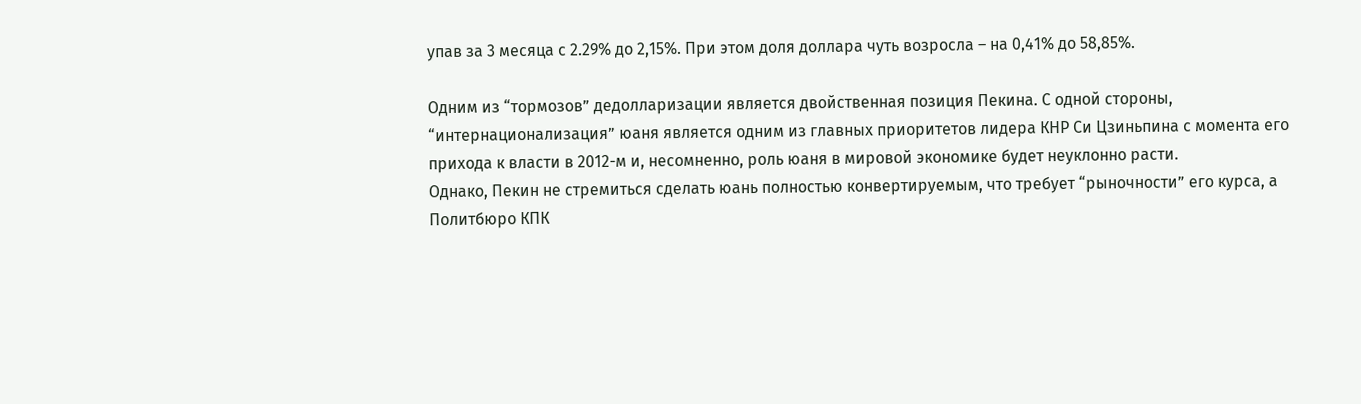упав за 3 месяца с 2.29% до 2,15%. При этом доля доллара чуть возросла – на 0,41% до 58,85%.

Одним из “тормозов” дедолларизации является двойственная позиция Пекина. С одной стороны, “интернационализация” юаня является одним из главных приоритетов лидера КНР Си Цзиньпина с момента его прихода к власти в 2012-м и, несомненно, роль юаня в мировой экономике будет неуклонно расти.
Однако, Пекин не стремиться сделать юань полностью конвертируемым, что требует “рыночности” его курса, а Политбюро КПК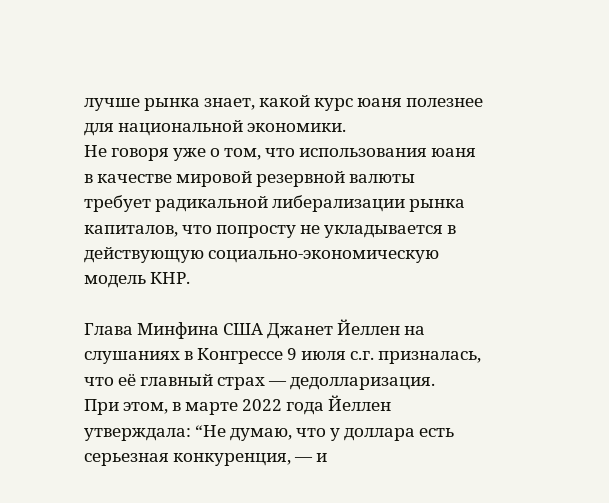лучше рынка знает, какой курс юаня полезнее для национальной экономики.
Не говоря уже о том, что использования юаня в качестве мировой резервной валюты требует радикальной либерализации рынка капиталов, что попросту не укладывается в действующую социально-экономическую модель КНР.

Глава Минфина США Джанет Йеллен на слушаниях в Конгрессе 9 июля с.г. призналась, что её главный страх — дедолларизация.
При этом, в марте 2022 года Йеллен утверждала: “Не думаю, что у доллара есть серьезная конкуренция, — и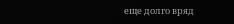еще долго вряд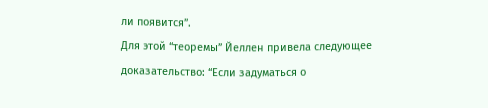ли появится”.
Для этой “теоремы” Йеллен привела следующее доказательство: “Если задуматься о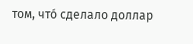том, чтó сделало доллар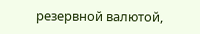резервной валютой,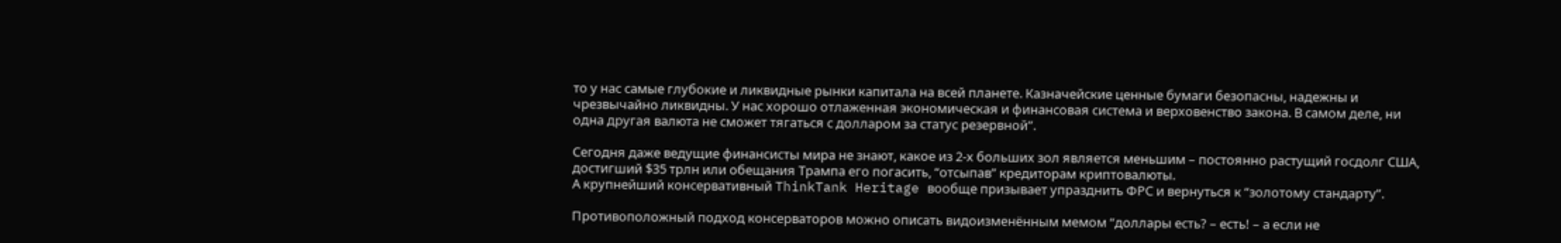то у нас самые глубокие и ликвидные рынки капитала на всей планете. Казначейские ценные бумаги безопасны, надежны и чрезвычайно ликвидны. У нас хорошо отлаженная экономическая и финансовая система и верховенство закона. В самом деле, ни одна другая валюта не сможет тягаться с долларом за статус резервной”.

Сегодня даже ведущие финансисты мира не знают, какое из 2-х больших зол является меньшим – постоянно растущий госдолг США, достигший $35 трлн или обещания Трампа его погасить, “отсыпав” кредиторам криптовалюты.
А крупнейший консервативный ThinkTank Heritage вообще призывает упразднить ФРС и вернуться к “золотому стандарту”.

Противоположный подход консерваторов можно описать видоизменённым мемом “доллары есть? – есть! – а если не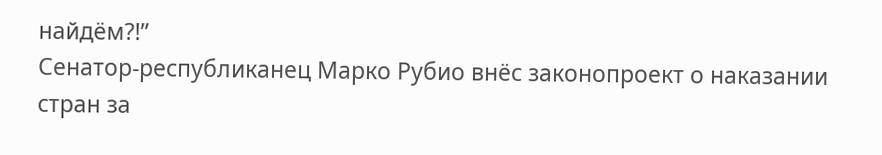найдём?!”
Сенатор-республиканец Марко Рубио внёс законопроект о наказании стран за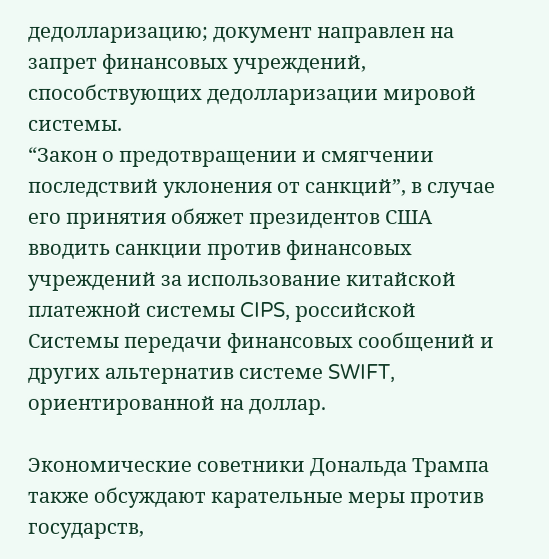дедолларизацию; документ направлен на запрет финансовых учреждений, способствующих дедолларизации мировой системы.
“Закон о предотвращении и смягчении последствий уклонения от санкций”, в случае его принятия обяжет президентов США вводить санкции против финансовых учреждений за использование китайской платежной системы CIPS, российской Системы передачи финансовых сообщений и других альтернатив системе SWIFT, ориентированной на доллар.

Экономические советники Дональда Трампа также обсуждают карательные меры против государств,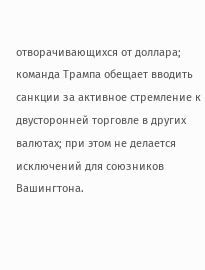отворачивающихся от доллара; команда Трампа обещает вводить санкции за активное стремление к двусторонней торговле в других валютах; при этом не делается исключений для союзников Вашингтона.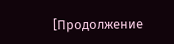[Продолжение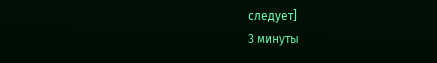следует]
3 минуты